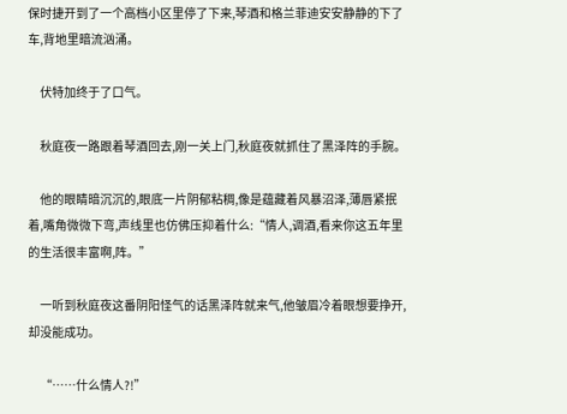保时捷开到了一个高档小区里停了下来,琴酒和格兰菲迪安安静静的下了车,背地里暗流汹涌。

    伏特加终于了口气。

    秋庭夜一路跟着琴酒回去,刚一关上门,秋庭夜就抓住了黑泽阵的手腕。

    他的眼睛暗沉沉的,眼底一片阴郁粘稠,像是蕴藏着风暴沼泽,薄唇紧抿着,嘴角微微下弯,声线里也仿佛压抑着什么:“情人,调酒,看来你这五年里的生活很丰富啊,阵。”

    一听到秋庭夜这番阴阳怪气的话黑泽阵就来气,他皱眉冷着眼想要挣开,却没能成功。

    “……什么情人?!”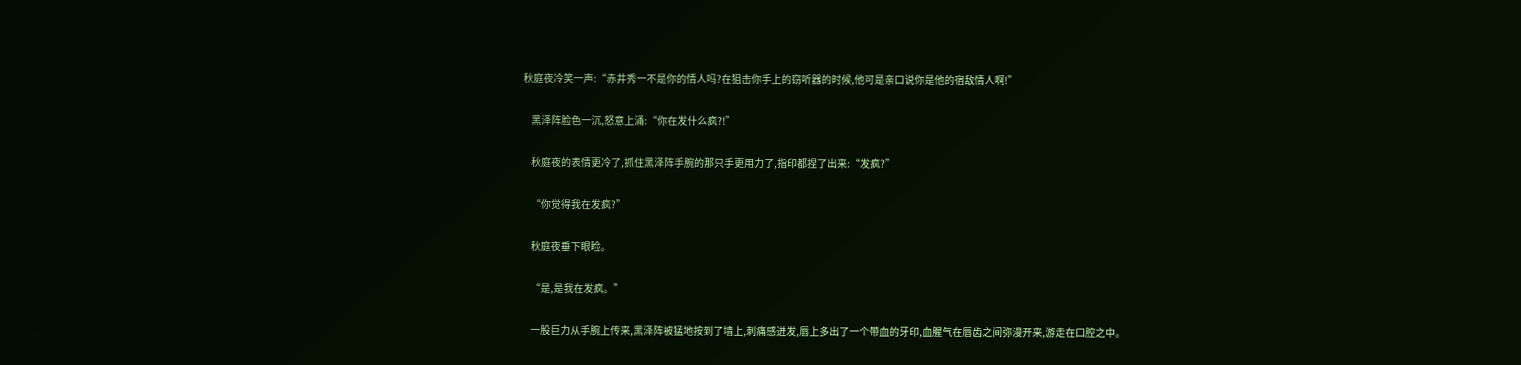秋庭夜冷笑一声:“赤井秀一不是你的情人吗?在狙击你手上的窃听器的时候,他可是亲口说你是他的宿敌情人啊!”

    黑泽阵脸色一沉,怒意上涌:“你在发什么疯?!”

    秋庭夜的表情更冷了,抓住黑泽阵手腕的那只手更用力了,指印都捏了出来:“发疯?”

    “你觉得我在发疯?”

    秋庭夜垂下眼睑。

    “是,是我在发疯。”

    一股巨力从手腕上传来,黑泽阵被猛地按到了墙上,刺痛感迸发,唇上多出了一个带血的牙印,血腥气在唇齿之间弥漫开来,游走在口腔之中。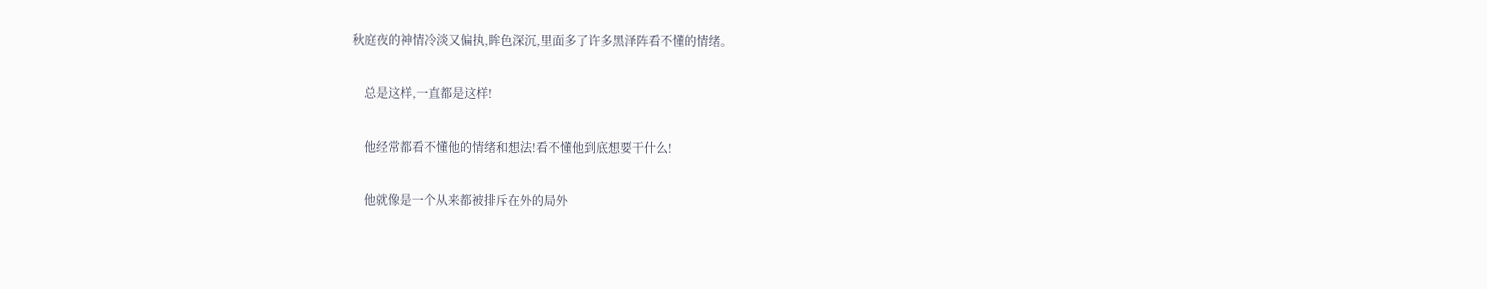秋庭夜的神情冷淡又偏执,眸色深沉,里面多了许多黑泽阵看不懂的情绪。

    总是这样,一直都是这样!

    他经常都看不懂他的情绪和想法!看不懂他到底想要干什么!

    他就像是一个从来都被排斥在外的局外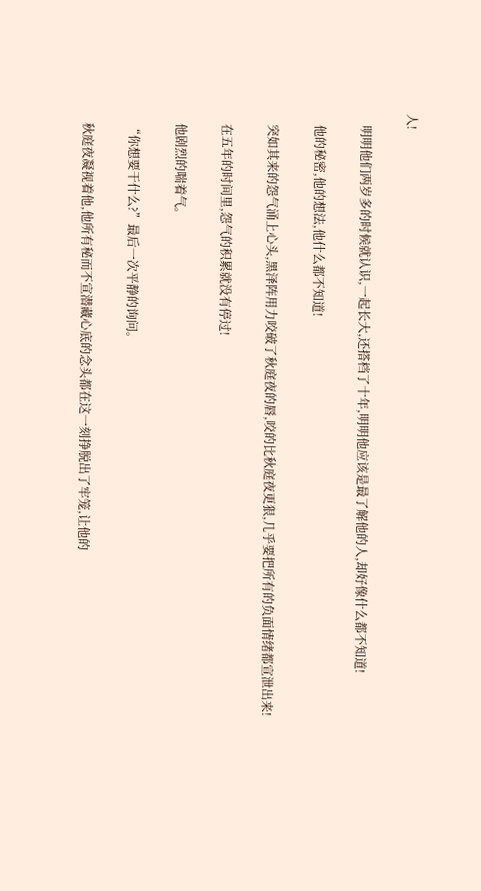人!

    明明他们两岁多的时候就认识,一起长大,还搭档了十年,明明他应该是最了解他的人,却好像什么都不知道!

    他的秘密,他的想法,他什么都不知道!

    突如其来的怨气涌上心头,黑泽阵用力咬破了秋庭夜的唇,咬的比秋庭夜更狠,几乎要把所有的负面情绪都宣泄出来!

    在五年的时间里,怨气的积累就没有停过!

    他剧烈的喘着气。

    “你想要干什么?”最后一次平静的询问。

    秋庭夜凝视着他,他所有秘而不宣潜藏心底的念头都在这一刻挣脱出了牢笼,让他的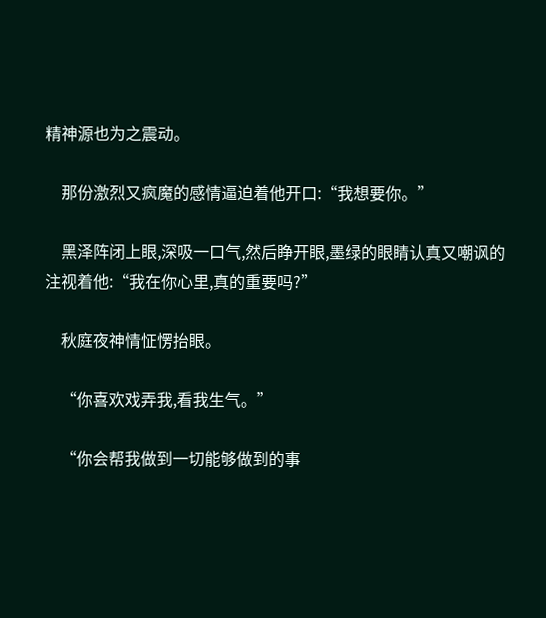精神源也为之震动。

    那份激烈又疯魔的感情逼迫着他开口:“我想要你。”

    黑泽阵闭上眼,深吸一口气,然后睁开眼,墨绿的眼睛认真又嘲讽的注视着他:“我在你心里,真的重要吗?”

    秋庭夜神情怔愣抬眼。

    “你喜欢戏弄我,看我生气。”

    “你会帮我做到一切能够做到的事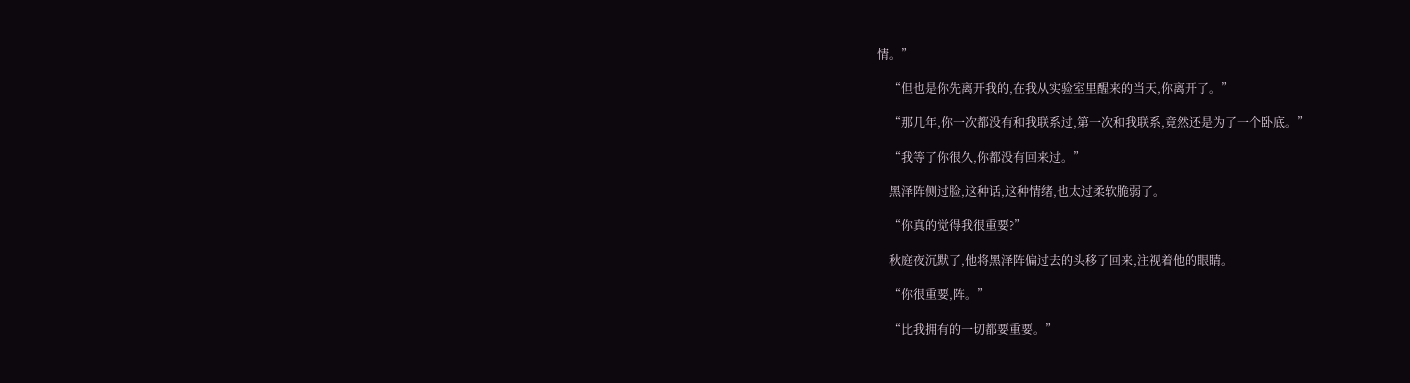情。”

    “但也是你先离开我的,在我从实验室里醒来的当天,你离开了。”

    “那几年,你一次都没有和我联系过,第一次和我联系,竟然还是为了一个卧底。”

    “我等了你很久,你都没有回来过。”

    黑泽阵侧过脸,这种话,这种情绪,也太过柔软脆弱了。

    “你真的觉得我很重要?”

    秋庭夜沉默了,他将黑泽阵偏过去的头移了回来,注视着他的眼睛。

    “你很重要,阵。”

    “比我拥有的一切都要重要。”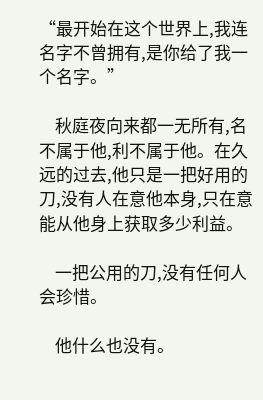“最开始在这个世界上,我连名字不曾拥有,是你给了我一个名字。”

    秋庭夜向来都一无所有,名不属于他,利不属于他。在久远的过去,他只是一把好用的刀,没有人在意他本身,只在意能从他身上获取多少利益。

    一把公用的刀,没有任何人会珍惜。

    他什么也没有。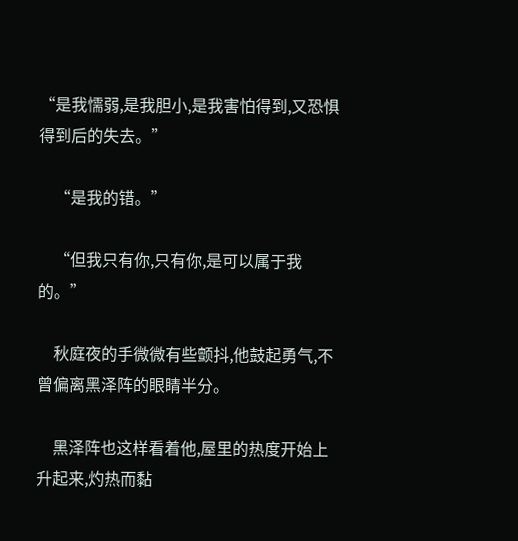“是我懦弱,是我胆小,是我害怕得到,又恐惧得到后的失去。”

    “是我的错。”

    “但我只有你,只有你,是可以属于我的。”

    秋庭夜的手微微有些颤抖,他鼓起勇气,不曾偏离黑泽阵的眼睛半分。

    黑泽阵也这样看着他,屋里的热度开始上升起来,灼热而黏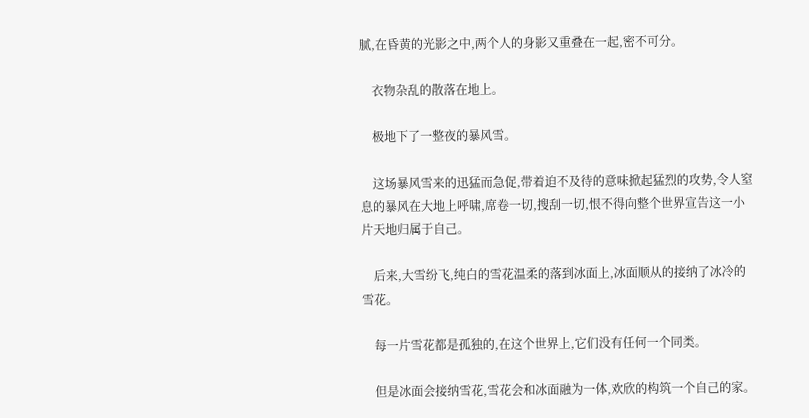腻,在昏黄的光影之中,两个人的身影又重叠在一起,密不可分。

    衣物杂乱的散落在地上。

    极地下了一整夜的暴风雪。

    这场暴风雪来的迅猛而急促,带着迫不及待的意味掀起猛烈的攻势,令人窒息的暴风在大地上呼啸,席卷一切,搜刮一切,恨不得向整个世界宣告这一小片天地归属于自己。

    后来,大雪纷飞,纯白的雪花温柔的落到冰面上,冰面顺从的接纳了冰冷的雪花。

    每一片雪花都是孤独的,在这个世界上,它们没有任何一个同类。

    但是冰面会接纳雪花,雪花会和冰面融为一体,欢欣的构筑一个自己的家。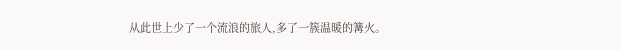从此世上少了一个流浪的旅人,多了一簇温暖的篝火。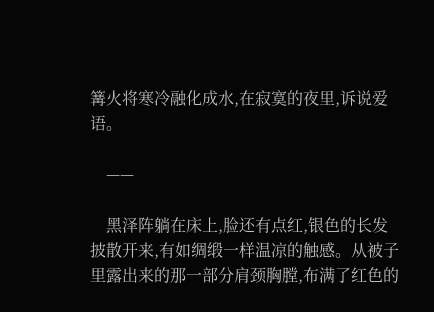篝火将寒冷融化成水,在寂寞的夜里,诉说爱语。

    ——

    黑泽阵躺在床上,脸还有点红,银色的长发披散开来,有如绸缎一样温凉的触感。从被子里露出来的那一部分肩颈胸膛,布满了红色的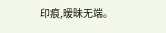印痕,暧昧无端。